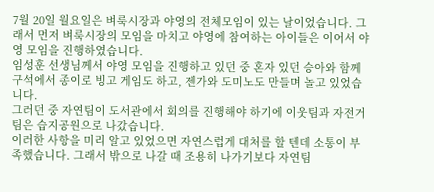7월 20일 월요일은 벼룩시장과 야영의 전체모임이 있는 날이었습니다. 그래서 먼저 벼룩시장의 모임을 마치고 야영에 참여하는 아이들은 이어서 야영 모임을 진행하였습니다.
임성훈 선생님께서 야영 모임을 진행하고 있던 중 혼자 있던 승아와 함께 구석에서 종이로 빙고 게임도 하고, 젠가와 도미노도 만들며 놀고 있었습니다.
그러던 중 자연팀이 도서관에서 회의를 진행해야 하기에 이웃팀과 자전거팀은 습지공원으로 나갔습니다.
이러한 사항을 미리 알고 있었으면 자연스럽게 대처를 할 텐데 소통이 부족했습니다. 그래서 밖으로 나갈 때 조용히 나가기보다 자연팀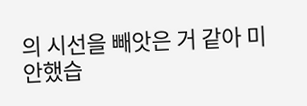의 시선을 빼앗은 거 같아 미안했습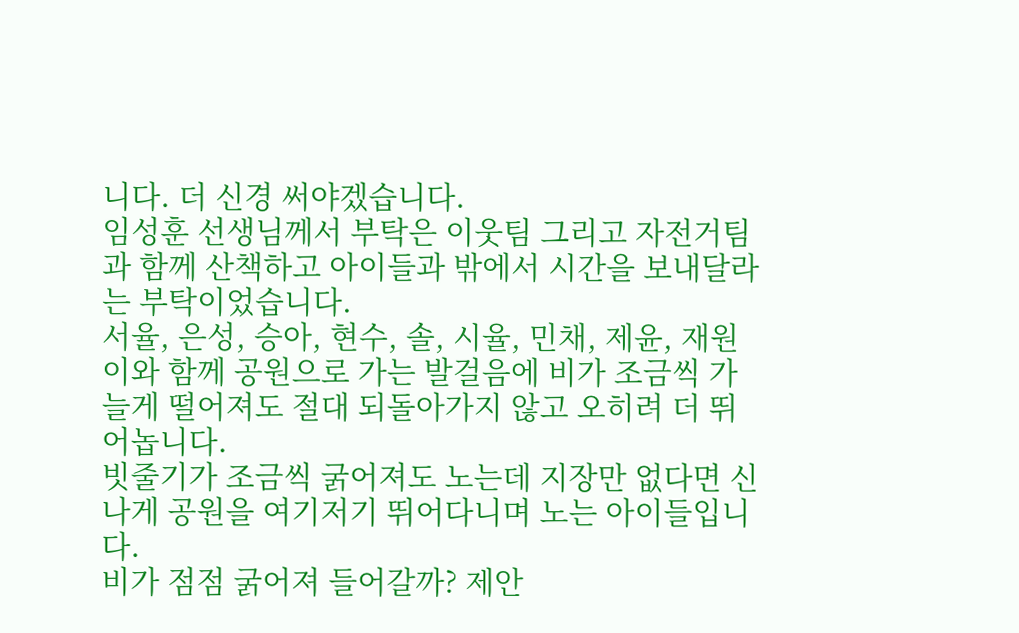니다. 더 신경 써야겠습니다.
임성훈 선생님께서 부탁은 이웃팀 그리고 자전거팀과 함께 산책하고 아이들과 밖에서 시간을 보내달라는 부탁이었습니다.
서율, 은성, 승아, 현수, 솔, 시율, 민채, 제윤, 재원이와 함께 공원으로 가는 발걸음에 비가 조금씩 가늘게 떨어져도 절대 되돌아가지 않고 오히려 더 뛰어놉니다.
빗줄기가 조금씩 굵어져도 노는데 지장만 없다면 신나게 공원을 여기저기 뛰어다니며 노는 아이들입니다.
비가 점점 굵어져 들어갈까? 제안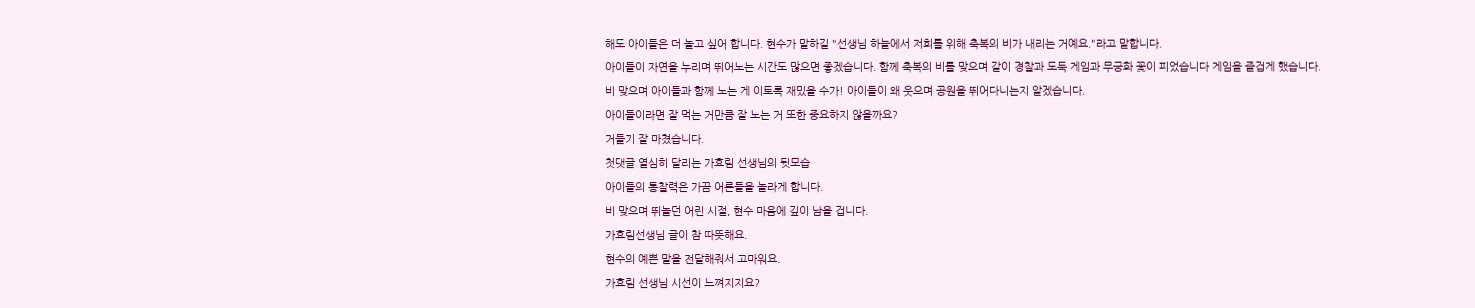해도 아이들은 더 놀고 싶어 합니다. 현수가 말하길 "선생님 하늘에서 저희를 위해 축복의 비가 내리는 거예요."라고 말합니다.
아이들이 자연을 누리며 뛰어노는 시간도 많으면 좋겠습니다. 함께 축복의 비를 맞으며 같이 경찰과 도둑 게임과 무궁화 꽃이 피었습니다 게임을 즐겁게 했습니다.
비 맞으며 아이들과 함께 노는 게 이토록 재밌을 수가! 아이들이 왜 웃으며 공원을 뛰어다니는지 알겠습니다.
아이들이라면 잘 먹는 거만큼 잘 노는 거 또한 중요하지 않을까요?
거들기 잘 마쳤습니다.
첫댓글 열심히 달리는 가효림 선생님의 뒷모습
아이들의 통찰력은 가끔 어른들을 놀라게 합니다.
비 맞으며 뛰놀던 어린 시절, 현수 마음에 깊이 남을 겁니다.
가효림선생님 글이 참 따뜻해요.
현수의 예쁜 말을 전달해줘서 고마워요.
가효림 선생님 시선이 느껴지지요?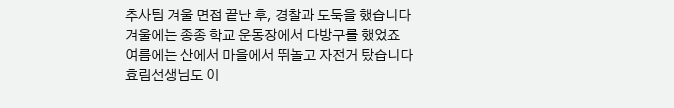추사팀 겨울 면접 끝난 후, 경찰과 도둑을 했습니다
겨울에는 종종 학교 운동장에서 다방구를 했었죠
여름에는 산에서 마을에서 뛰놀고 자전거 탔습니다
효림선생님도 이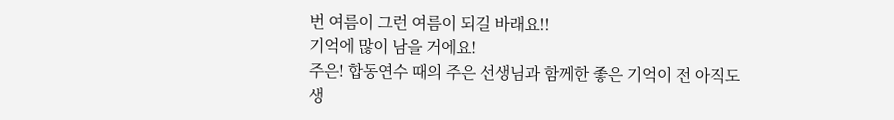번 여름이 그런 여름이 되길 바래요!!
기억에 많이 남을 거에요!
주은! 합동연수 때의 주은 선생님과 함께한 좋은 기억이 전 아직도 생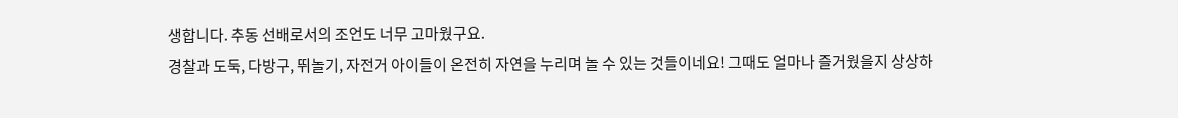생합니다. 추동 선배로서의 조언도 너무 고마웠구요.
경찰과 도둑, 다방구, 뛰놀기, 자전거 아이들이 온전히 자연을 누리며 놀 수 있는 것들이네요! 그때도 얼마나 즐거웠을지 상상하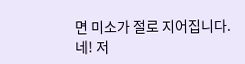면 미소가 절로 지어집니다.
네! 저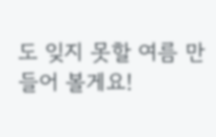도 잊지 못할 여름 만들어 볼게요!